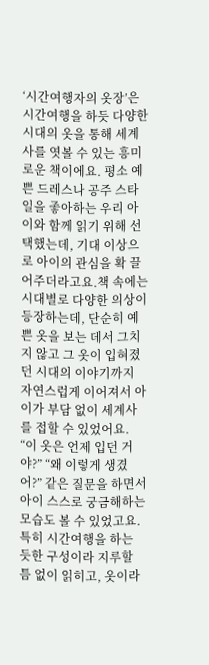‘시간여행자의 옷장’은 시간여행을 하듯 다양한 시대의 옷을 통해 세계사를 엿볼 수 있는 흥미로운 책이에요. 평소 예쁜 드레스나 공주 스타일을 좋아하는 우리 아이와 함께 읽기 위해 선택했는데, 기대 이상으로 아이의 관심을 확 끌어주더라고요.책 속에는 시대별로 다양한 의상이 등장하는데, 단순히 예쁜 옷을 보는 데서 그치지 않고 그 옷이 입혀졌던 시대의 이야기까지 자연스럽게 이어져서 아이가 부담 없이 세계사를 접할 수 있었어요. “이 옷은 언제 입던 거야?” “왜 이렇게 생겼어?” 같은 질문을 하면서 아이 스스로 궁금해하는 모습도 볼 수 있었고요.특히 시간여행을 하는 듯한 구성이라 지루할 틈 없이 읽히고, 옷이라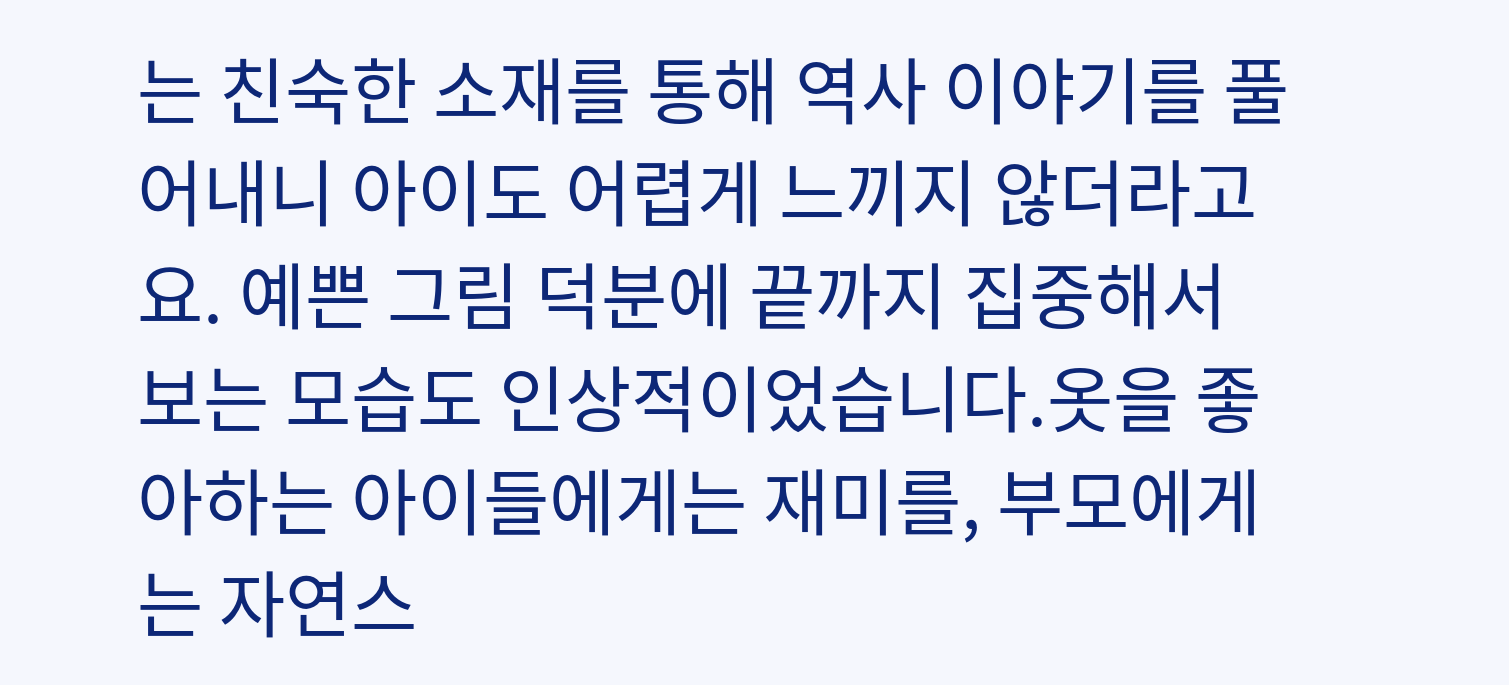는 친숙한 소재를 통해 역사 이야기를 풀어내니 아이도 어렵게 느끼지 않더라고요. 예쁜 그림 덕분에 끝까지 집중해서 보는 모습도 인상적이었습니다.옷을 좋아하는 아이들에게는 재미를, 부모에게는 자연스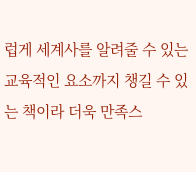럽게 세계사를 알려줄 수 있는 교육적인 요소까지 챙길 수 있는 책이라 더욱 만족스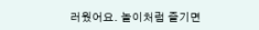러웠어요. 놀이처럼 즐기면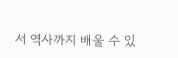서 역사까지 배울 수 있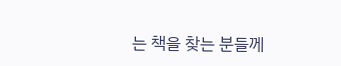는 책을 찾는 분들께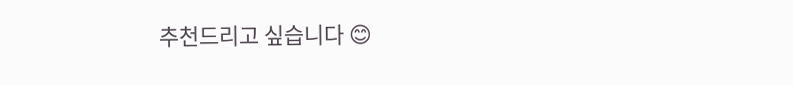추천드리고 싶습니다 😊